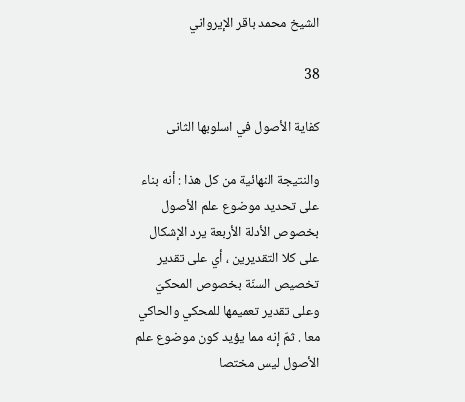الشيخ محمد باقر الإيرواني

38

كفاية الأصول في اسلوبها الثانى

والنتيجة النهائية من كل هذا : أنه بناء على تحديد موضوع علم الأصول بخصوص الأدلة الأربعة يرد الإشكال على كلا التقديرين ، أي على تقدير تخصيص السنّة بخصوص المحكيّ وعلى تقدير تعميمها للمحكي والحاكي معا . ثمّ إنه مما يؤيد كون موضوع علم الأصول ليس مختصا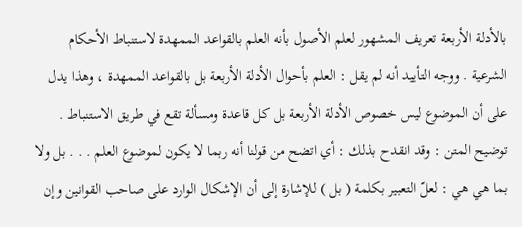بالأدلة الأربعة تعريف المشهور لعلم الأصول بأنه العلم بالقواعد الممهدة لاستنباط الأحكام الشرعية . ووجه التأييد أنه لم يقل : العلم بأحوال الأدلة الأربعة بل بالقواعد الممهدة ، وهذا يدل على أن الموضوع ليس خصوص الأدلة الأربعة بل كل قاعدة ومسألة تقع في طريق الاستنباط . توضيح المتن : وقد انقدح بذلك : أي اتضح من قولنا أنه ربما لا يكون لموضوع العلم . . . بل ولا بما هي هي : لعلّ التعبير بكلمة ( بل ) للإشارة إلى أن الإشكال الوارد على صاحب القوانين وإن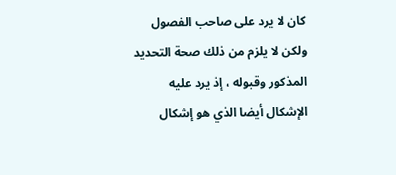كان لا يرد على صاحب الفصول ولكن لا يلزم من ذلك صحة التحديد المذكور وقبوله ، إذ يرد عليه الإشكال أيضا الذي هو إشكال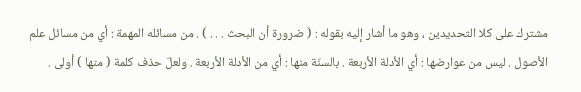مشترك على كلا التحديدين ، وهو ما أشار إليه بقوله : ( ضرورة أن البحث . . . ) . من مسائله المهمة : أي من مسائل علم الأصول . ليس من عوارضها : أي الأدلة الأربعة . بالسنّة منها : أي من الأدلة الأربعة . ولعلّ حذف كلمة ( منها ) أولى .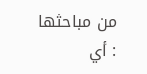من مباحثها : أي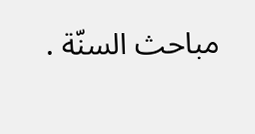مباحث السنّة .